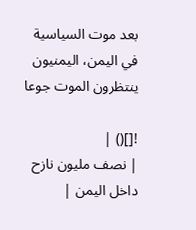بعد موت السياسية في اليمن، اليمنيون ينتظرون الموت جوعا

![]() |
| نصف مليون نازح داخل اليمن |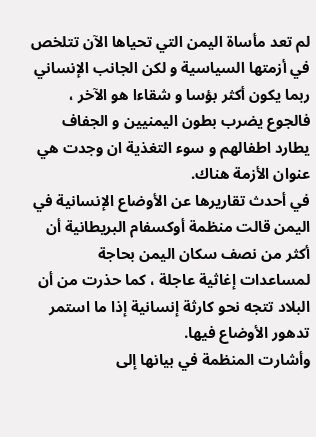لم تعد مأساة اليمن التي تحياها الآن تتلخص في أزمتها السياسية و لكن الجانب الإنساني ربما يكون أكثر بؤسا و شقاءا هو الآخر ، فالجوع يضرب بطون اليمنيين و الجفاف يطارد اطفالهم و سوء التغذية ان وجدت هي عنوان الأزمة هناك.
في أحدث تقاريرها عن الأوضاع الإنسانية في اليمن قالت منظمة أوكسفام البريطانية أن أكثر من نصف سكان اليمن بحاجة لمساعدات إغاثية عاجلة ، كما حذرت من أن البلاد تتجه نحو كارثة إنسانية إذا ما استمر تدهور الأوضاع فيها.
وأشارت المنظمة في بيانها إلى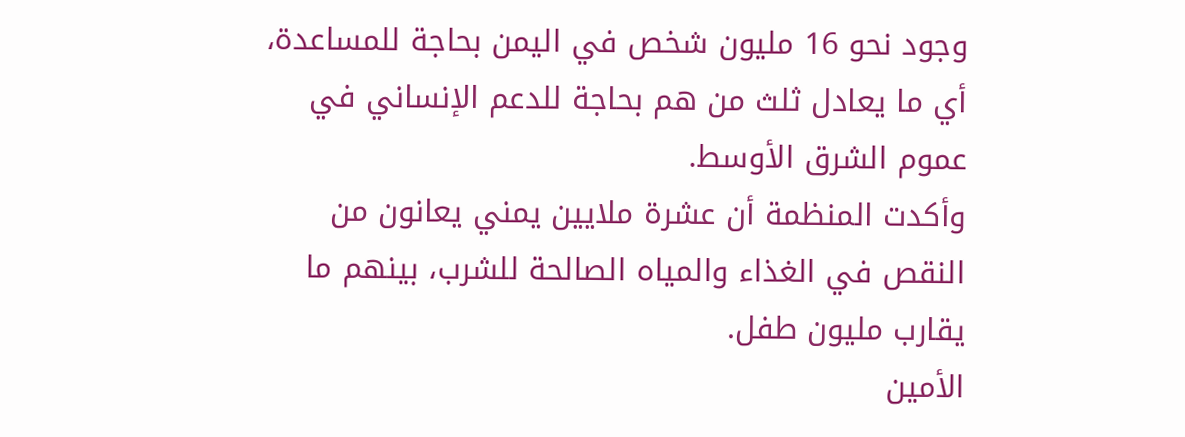وجود نحو 16 مليون شخص في اليمن بحاجة للمساعدة، أي ما يعادل ثلث من هم بحاجة للدعم الإنساني في عموم الشرق الأوسط.
وأكدت المنظمة أن عشرة ملايين يمني يعانون من النقص في الغذاء والمياه الصالحة للشرب، بينهم ما يقارب مليون طفل.
الأمين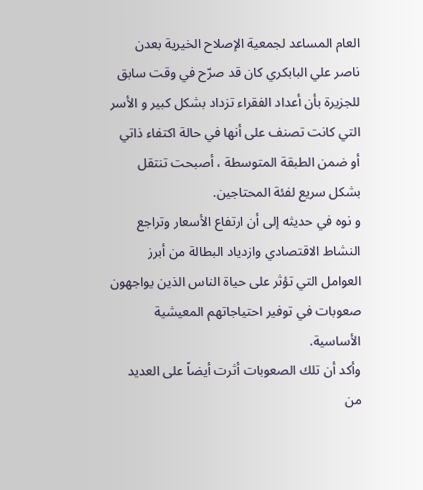العام المساعد لجمعية الإصلاح الخيرية بعدن ناصر علي البابكري كان قد صرّح في وقت سابق للجزيرة بأن أعداد الفقراء تزداد بشكل كبير و الأسر التي كانت تصنف على أنها في حالة اكتفاء ذاتي أو ضمن الطبقة المتوسطة ، أصبحت تنتقل بشكل سريع لفئة المحتاجين.
و نوه في حديثه إلى أن ارتفاع الأسعار وتراجع النشاط الاقتصادي وازدياد البطالة من أبرز العوامل التي تؤثر على حياة الناس الذين يواجهون صعوبات في توفير احتياجاتهم المعيشية الأساسية.
وأكد أن تلك الصعوبات أثرت أيضاً على العديد من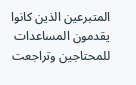المتبرعين الذين كانوا يقدمون المساعدات للمحتاجين وتراجعت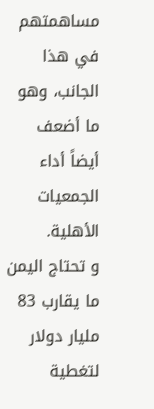مساهمتهم في هذا الجانب، وهو ما أضعف أيضاً أداء الجمعيات الأهلية.
و تحتاج اليمن ما يقارب 83 مليار دولار لتغطية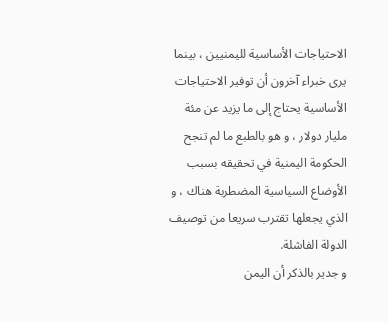الاحتياجات الأساسية لليمنيين ، بينما يرى خبراء آخرون أن توفير الاحتياجات الأساسية يحتاج إلى ما يزيد عن مئة مليار دولار ، و هو بالطبع ما لم تنجح الحكومة اليمنية في تحقيقه بسبب الأوضاع السياسية المضطربة هناك ، و الذي يجعلها تقترب سريعا من توصيف الدولة الفاشلة.
و جدير بالذكر أن اليمن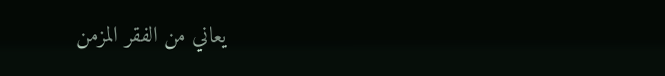يعاني من الفقر المزمن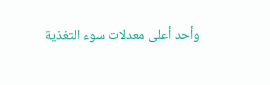وأحد أعلى معدلات سوء التغذية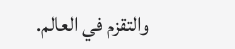والتقزم في العالم.